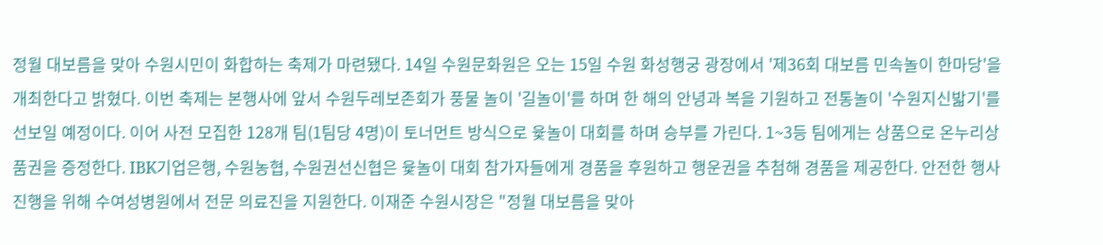정월 대보름을 맞아 수원시민이 화합하는 축제가 마련됐다. 14일 수원문화원은 오는 15일 수원 화성행궁 광장에서 '제36회 대보름 민속놀이 한마당'을 개최한다고 밝혔다. 이번 축제는 본행사에 앞서 수원두레보존회가 풍물 놀이 '길놀이'를 하며 한 해의 안녕과 복을 기원하고 전통놀이 '수원지신밟기'를 선보일 예정이다. 이어 사전 모집한 128개 팀(1팀당 4명)이 토너먼트 방식으로 윷놀이 대회를 하며 승부를 가린다. 1~3등 팀에게는 상품으로 온누리상품권을 증정한다. IBK기업은행, 수원농협, 수원권선신협은 윷놀이 대회 참가자들에게 경품을 후원하고 행운권을 추첨해 경품을 제공한다. 안전한 행사 진행을 위해 수여성병원에서 전문 의료진을 지원한다. 이재준 수원시장은 "정월 대보름을 맞아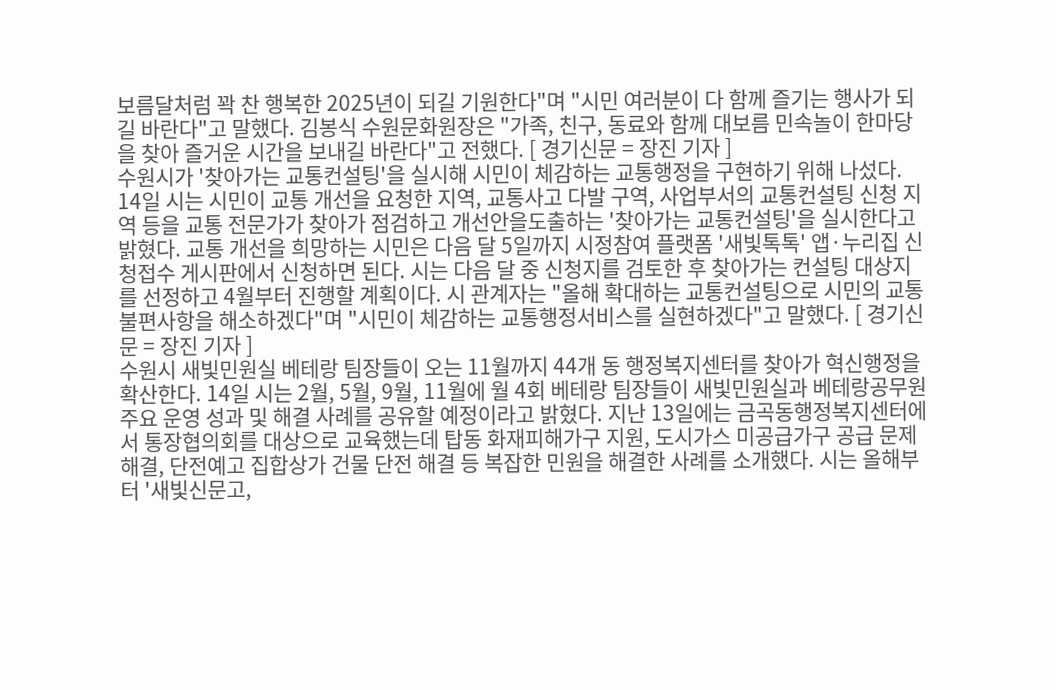보름달처럼 꽉 찬 행복한 2025년이 되길 기원한다"며 "시민 여러분이 다 함께 즐기는 행사가 되길 바란다"고 말했다. 김봉식 수원문화원장은 "가족, 친구, 동료와 함께 대보름 민속놀이 한마당을 찾아 즐거운 시간을 보내길 바란다"고 전했다. [ 경기신문 = 장진 기자 ]
수원시가 '찾아가는 교통컨설팅'을 실시해 시민이 체감하는 교통행정을 구현하기 위해 나섰다. 14일 시는 시민이 교통 개선을 요청한 지역, 교통사고 다발 구역, 사업부서의 교통컨설팅 신청 지역 등을 교통 전문가가 찾아가 점검하고 개선안을도출하는 '찾아가는 교통컨설팅'을 실시한다고 밝혔다. 교통 개선을 희망하는 시민은 다음 달 5일까지 시정참여 플랫폼 '새빛톡톡' 앱·누리집 신청접수 게시판에서 신청하면 된다. 시는 다음 달 중 신청지를 검토한 후 찾아가는 컨설팅 대상지를 선정하고 4월부터 진행할 계획이다. 시 관계자는 "올해 확대하는 교통컨설팅으로 시민의 교통불편사항을 해소하겠다"며 "시민이 체감하는 교통행정서비스를 실현하겠다"고 말했다. [ 경기신문 = 장진 기자 ]
수원시 새빛민원실 베테랑 팀장들이 오는 11월까지 44개 동 행정복지센터를 찾아가 혁신행정을 확산한다. 14일 시는 2월, 5월, 9월, 11월에 월 4회 베테랑 팀장들이 새빛민원실과 베테랑공무원 주요 운영 성과 및 해결 사례를 공유할 예정이라고 밝혔다. 지난 13일에는 금곡동행정복지센터에서 통장협의회를 대상으로 교육했는데 탑동 화재피해가구 지원, 도시가스 미공급가구 공급 문제 해결, 단전예고 집합상가 건물 단전 해결 등 복잡한 민원을 해결한 사례를 소개했다. 시는 올해부터 '새빛신문고,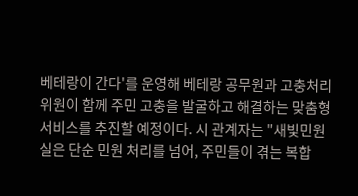베테랑이 간다'를 운영해 베테랑 공무원과 고충처리위원이 함께 주민 고충을 발굴하고 해결하는 맞춤형 서비스를 추진할 예정이다. 시 관계자는 "새빛민원실은 단순 민원 처리를 넘어, 주민들이 겪는 복합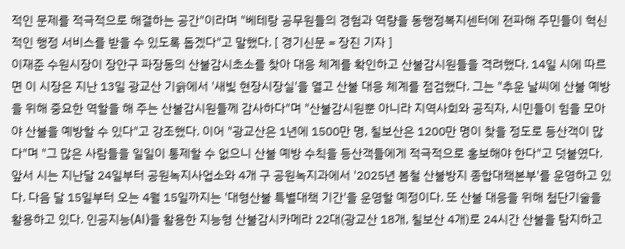적인 문제를 적극적으로 해결하는 공간"이라며 "베테랑 공무원들의 경험과 역량을 동행정복지센터에 전파해 주민들이 혁신적인 행정 서비스를 받을 수 있도록 돕겠다"고 말했다. [ 경기신문 = 장진 기자 ]
이재준 수원시장이 장안구 파장동의 산불감시초소를 찾아 대응 체계를 확인하고 산불감시원들을 격려했다. 14일 시에 따르면 이 시장은 지난 13일 광교산 기슭에서 '새빛 현장시장실'을 열고 산불 대응 체계를 점검했다. 그는 "추운 날씨에 산불 예방을 위해 중요한 역할을 해 주는 산불감시원들께 감사하다"며 "산불감시원뿐 아니라 지역사회와 공직자, 시민들이 힘을 모아야 산불을 예방할 수 있다"고 강조했다. 이어 "광교산은 1년에 1500만 명, 칠보산은 1200만 명이 찾을 정도로 등산객이 많다"며 "그 많은 사람들을 일일이 통제할 수 없으니 산불 예방 수칙을 등산객들에게 적극적으로 홍보해야 한다"고 덧붙였다. 앞서 시는 지난달 24일부터 공원녹지사업소와 4개 구 공원녹지과에서 '2025년 봄철 산불방지 종합대책본부'를 운영하고 있다. 다음 달 15일부터 오는 4월 15일까지는 '대형산불 특별대책 기간'을 운영할 예정이다. 또 산불 대응을 위해 첨단기술을 활용하고 있다. 인공지능(AI)을 활용한 지능형 산불감시카메라 22대(광교산 18개, 칠보산 4개)로 24시간 산불을 탐지하고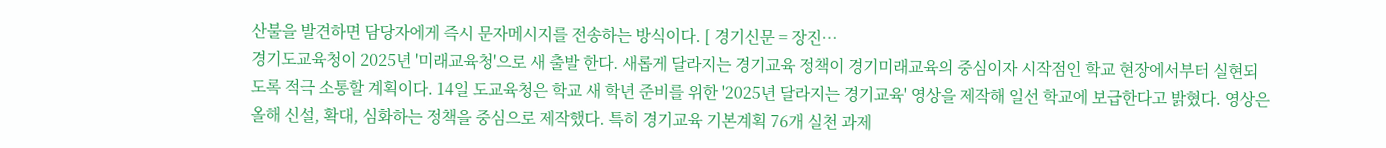산불을 발견하면 담당자에게 즉시 문자메시지를 전송하는 방식이다. [ 경기신문 = 장진…
경기도교육청이 2025년 '미래교육청'으로 새 출발 한다. 새롭게 달라지는 경기교육 정책이 경기미래교육의 중심이자 시작점인 학교 현장에서부터 실현되도록 적극 소통할 계획이다. 14일 도교육청은 학교 새 학년 준비를 위한 '2025년 달라지는 경기교육' 영상을 제작해 일선 학교에 보급한다고 밝혔다. 영상은 올해 신설, 확대, 심화하는 정책을 중심으로 제작했다. 특히 경기교육 기본계획 76개 실천 과제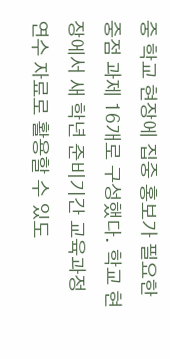중 학교 현장에 집중 홍보가 필요한 중점 과제 16개로 구성했다. 학교 현장에서 새 학년 준비기간 교육과정 연수 자료로 활용할 수 있도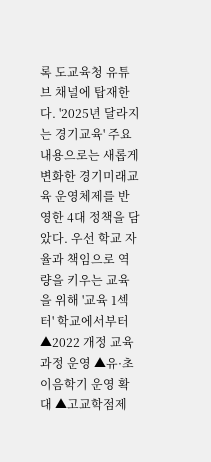록 도교육청 유튜브 채널에 탑재한다. '2025년 달라지는 경기교육' 주요 내용으로는 새롭게 변화한 경기미래교육 운영체제를 반영한 4대 정책을 담았다. 우선 학교 자율과 책임으로 역량을 키우는 교육을 위해 '교육 1섹터' 학교에서부터 ▲2022 개정 교육과정 운영 ▲유·초 이음학기 운영 확대 ▲고교학점제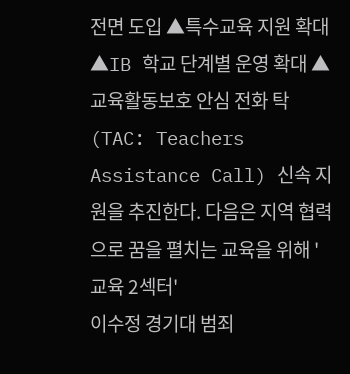전면 도입 ▲특수교육 지원 확대 ▲IB 학교 단계별 운영 확대 ▲교육활동보호 안심 전화 탁(TAC: Teachers Assistance Call) 신속 지원을 추진한다. 다음은 지역 협력으로 꿈을 펼치는 교육을 위해 '교육 2섹터'
이수정 경기대 범죄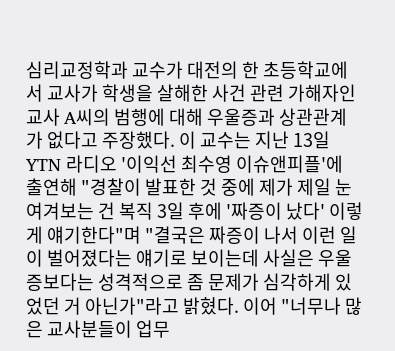심리교정학과 교수가 대전의 한 초등학교에서 교사가 학생을 살해한 사건 관련 가해자인 교사 A씨의 범행에 대해 우울증과 상관관계가 없다고 주장했다. 이 교수는 지난 13일 YTN 라디오 '이익선 최수영 이슈앤피플'에 출연해 "경찰이 발표한 것 중에 제가 제일 눈여겨보는 건 복직 3일 후에 '짜증이 났다' 이렇게 얘기한다"며 "결국은 짜증이 나서 이런 일이 벌어졌다는 얘기로 보이는데 사실은 우울증보다는 성격적으로 좀 문제가 심각하게 있었던 거 아닌가"라고 밝혔다. 이어 "너무나 많은 교사분들이 업무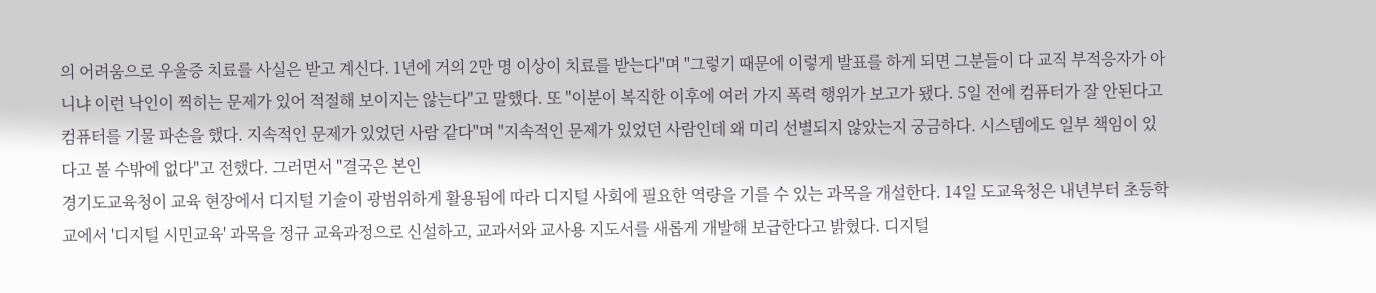의 어려움으로 우울증 치료를 사실은 받고 계신다. 1년에 거의 2만 명 이상이 치료를 받는다"며 "그렇기 때문에 이렇게 발표를 하게 되면 그분들이 다 교직 부적응자가 아니냐 이런 낙인이 찍히는 문제가 있어 적절해 보이지는 않는다"고 말했다. 또 "이분이 복직한 이후에 여러 가지 폭력 행위가 보고가 됐다. 5일 전에 컴퓨터가 잘 안된다고 컴퓨터를 기물 파손을 했다. 지속적인 문제가 있었던 사람 같다"며 "지속적인 문제가 있었던 사람인데 왜 미리 선별되지 않았는지 궁금하다. 시스템에도 일부 책임이 있다고 볼 수밖에 없다"고 전했다. 그러면서 "결국은 본인
경기도교육청이 교육 현장에서 디지털 기술이 광범위하게 활용됨에 따라 디지털 사회에 필요한 역량을 기를 수 있는 과목을 개설한다. 14일 도교육청은 내년부터 초등학교에서 '디지털 시민교육' 과목을 정규 교육과정으로 신설하고, 교과서와 교사용 지도서를 새롭게 개발해 보급한다고 밝혔다. 디지털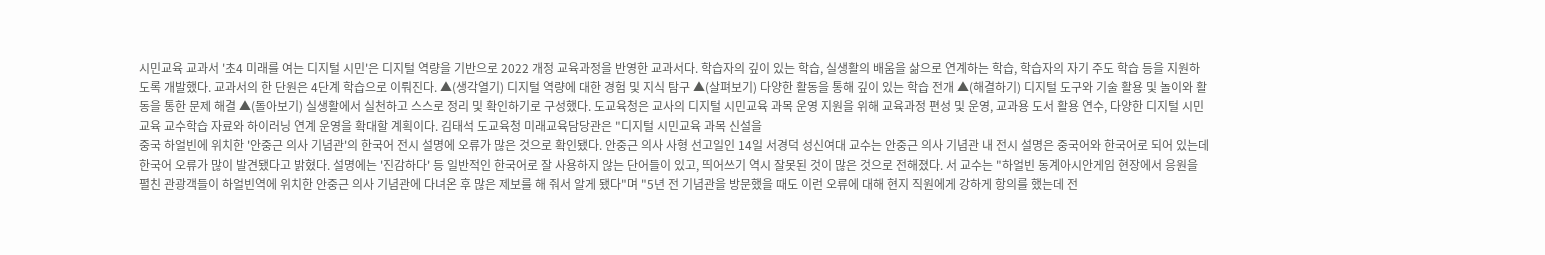시민교육 교과서 '초4 미래를 여는 디지털 시민'은 디지털 역량을 기반으로 2022 개정 교육과정을 반영한 교과서다. 학습자의 깊이 있는 학습, 실생활의 배움을 삶으로 연계하는 학습, 학습자의 자기 주도 학습 등을 지원하도록 개발했다. 교과서의 한 단원은 4단계 학습으로 이뤄진다. ▲(생각열기) 디지털 역량에 대한 경험 및 지식 탐구 ▲(살펴보기) 다양한 활동을 통해 깊이 있는 학습 전개 ▲(해결하기) 디지털 도구와 기술 활용 및 놀이와 활동을 통한 문제 해결 ▲(돌아보기) 실생활에서 실천하고 스스로 정리 및 확인하기로 구성했다. 도교육청은 교사의 디지털 시민교육 과목 운영 지원을 위해 교육과정 편성 및 운영, 교과용 도서 활용 연수, 다양한 디지털 시민교육 교수학습 자료와 하이러닝 연계 운영을 확대할 계획이다. 김태석 도교육청 미래교육담당관은 "디지털 시민교육 과목 신설을
중국 하얼빈에 위치한 '안중근 의사 기념관'의 한국어 전시 설명에 오류가 많은 것으로 확인됐다. 안중근 의사 사형 선고일인 14일 서경덕 성신여대 교수는 안중근 의사 기념관 내 전시 설명은 중국어와 한국어로 되어 있는데 한국어 오류가 많이 발견됐다고 밝혔다. 설명에는 '진감하다' 등 일반적인 한국어로 잘 사용하지 않는 단어들이 있고, 띄어쓰기 역시 잘못된 것이 많은 것으로 전해졌다. 서 교수는 "하얼빈 동계아시안게임 현장에서 응원을 펼친 관광객들이 하얼빈역에 위치한 안중근 의사 기념관에 다녀온 후 많은 제보를 해 줘서 알게 됐다"며 "5년 전 기념관을 방문했을 때도 이런 오류에 대해 현지 직원에게 강하게 항의를 했는데 전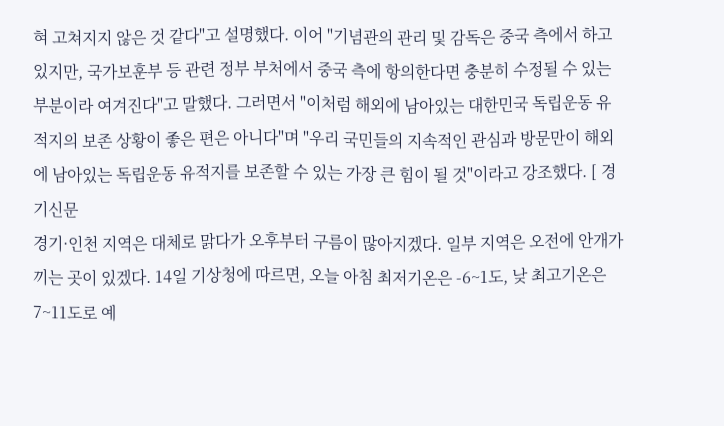혀 고쳐지지 않은 것 같다"고 설명했다. 이어 "기념관의 관리 및 감독은 중국 측에서 하고 있지만, 국가보훈부 등 관련 정부 부처에서 중국 측에 항의한다면 충분히 수정될 수 있는 부분이라 여겨진다"고 말했다. 그러면서 "이처럼 해외에 남아있는 대한민국 독립운동 유적지의 보존 상황이 좋은 편은 아니다"며 "우리 국민들의 지속적인 관심과 방문만이 해외에 남아있는 독립운동 유적지를 보존할 수 있는 가장 큰 힘이 될 것"이라고 강조했다. [ 경기신문
경기·인천 지역은 대체로 맑다가 오후부터 구름이 많아지겠다. 일부 지역은 오전에 안개가 끼는 곳이 있겠다. 14일 기상청에 따르면, 오늘 아침 최저기온은 -6~1도, 낮 최고기온은 7~11도로 예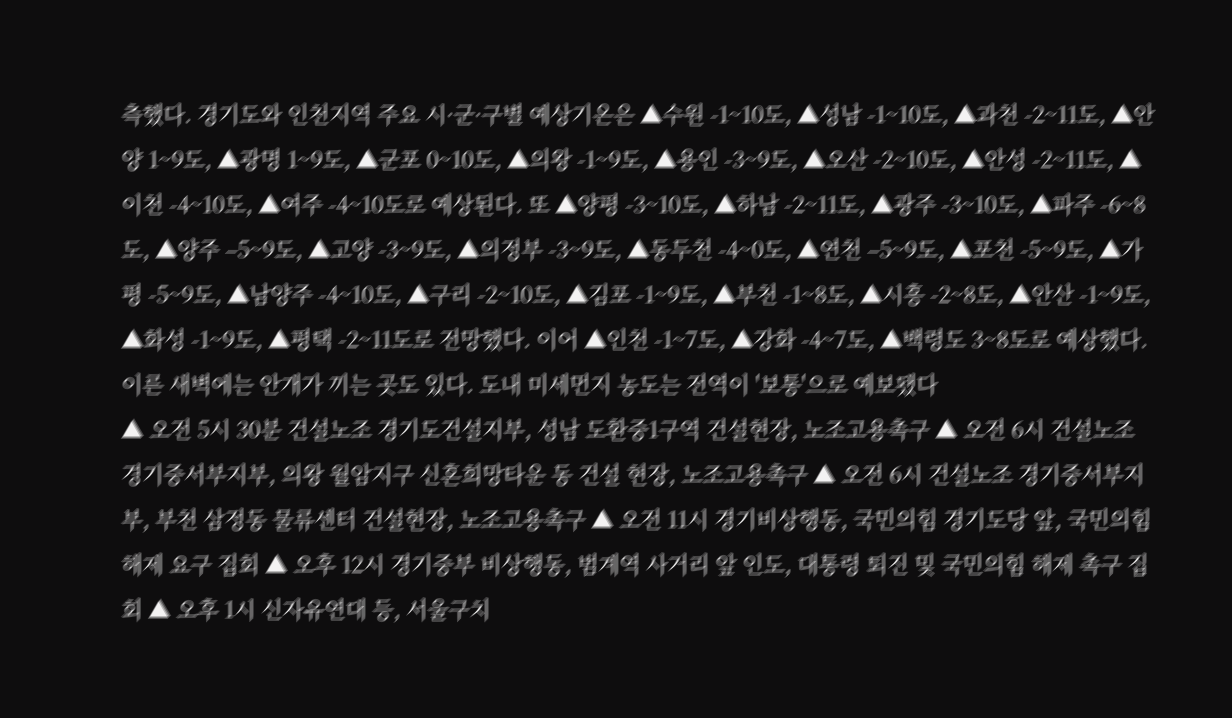측했다. 경기도와 인천지역 주요 시·군·구별 예상기온은 ▲수원 -1~10도, ▲성남 -1~10도, ▲과천 -2~11도, ▲안양 1~9도, ▲광명 1~9도, ▲군포 0~10도, ▲의왕 -1~9도, ▲용인 -3~9도, ▲오산 -2~10도, ▲안성 -2~11도, ▲이천 -4~10도, ▲여주 -4~10도로 예상된다. 또 ▲양평 -3~10도, ▲하남 -2~11도, ▲광주 -3~10도, ▲파주 -6~8도, ▲양주 –5~9도, ▲고양 -3~9도, ▲의정부 -3~9도, ▲동두천 -4~0도, ▲연천 –5~9도, ▲포천 -5~9도, ▲가평 -5~9도, ▲남양주 -4~10도, ▲구리 -2~10도, ▲김포 -1~9도, ▲부천 -1~8도, ▲시흥 -2~8도, ▲안산 -1~9도, ▲화성 -1~9도, ▲평택 -2~11도로 전망했다. 이어 ▲인천 -1~7도, ▲강화 -4~7도, ▲백령도 3~8도로 예상했다. 이른 새벽에는 안개가 끼는 곳도 있다. 도내 미세먼지 농도는 전역이 '보통'으로 예보됐다
▲ 오전 5시 30분 건설노조 경기도건설지부, 성남 도환중1구역 건설현장, 노조고용촉구 ▲ 오전 6시 건설노조 경기중서부지부, 의왕 월암지구 신혼희망타운 동 건설 현장, 노조고용촉구 ▲ 오전 6시 건설노조 경기중서부지부, 부천 삼정동 물류센터 건설현장, 노조고용촉구 ▲ 오전 11시 경기비상행동, 국민의힘 경기도당 앞, 국민의힘 해제 요구 집회 ▲ 오후 12시 경기중부 비상행동, 범계역 사거리 앞 인도, 대통령 퇴진 및 국민의힘 해제 촉구 집회 ▲ 오후 1시 신자유연대 등, 서울구치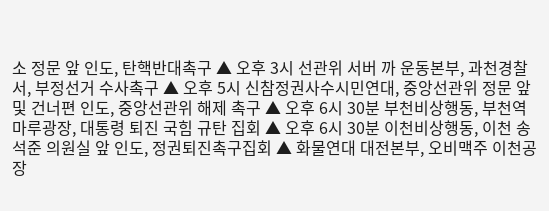소 정문 앞 인도, 탄핵반대촉구 ▲ 오후 3시 선관위 서버 까 운동본부, 과천경찰서, 부정선거 수사촉구 ▲ 오후 5시 신참정권사수시민연대, 중앙선관위 정문 앞 및 건너편 인도, 중앙선관위 해제 촉구 ▲ 오후 6시 30분 부천비상행동, 부천역 마루광장, 대통령 퇴진 국힘 규탄 집회 ▲ 오후 6시 30분 이천비상행동, 이천 송석준 의원실 앞 인도, 정권퇴진촉구집회 ▲ 화물연대 대전본부, 오비맥주 이천공장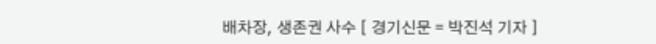배차장, 생존권 사수 [ 경기신문 = 박진석 기자 ]